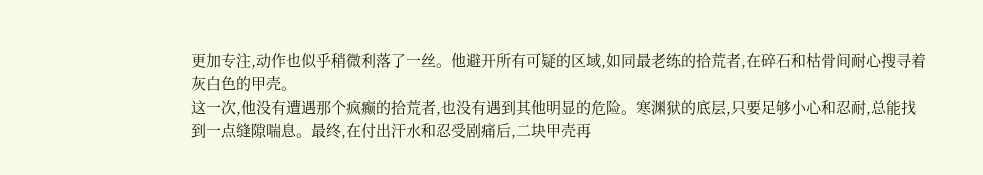更加专注,动作也似乎稍微利落了一丝。他避开所有可疑的区域,如同最老练的拾荒者,在碎石和枯骨间耐心搜寻着灰白色的甲壳。
这一次,他没有遭遇那个疯癫的拾荒者,也没有遇到其他明显的危险。寒渊狱的底层,只要足够小心和忍耐,总能找到一点缝隙喘息。最终,在付出汗水和忍受剧痛后,二块甲壳再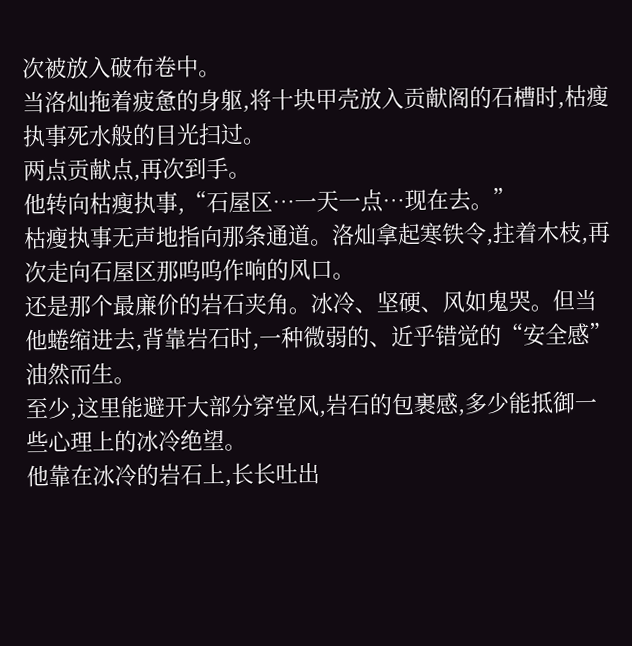次被放入破布卷中。
当洛灿拖着疲惫的身躯,将十块甲壳放入贡献阁的石槽时,枯瘦执事死水般的目光扫过。
两点贡献点,再次到手。
他转向枯瘦执事,“石屋区…一天一点…现在去。”
枯瘦执事无声地指向那条通道。洛灿拿起寒铁令,拄着木枝,再次走向石屋区那呜呜作响的风口。
还是那个最廉价的岩石夹角。冰冷、坚硬、风如鬼哭。但当他蜷缩进去,背靠岩石时,一种微弱的、近乎错觉的“安全感”油然而生。
至少,这里能避开大部分穿堂风,岩石的包裹感,多少能抵御一些心理上的冰冷绝望。
他靠在冰冷的岩石上,长长吐出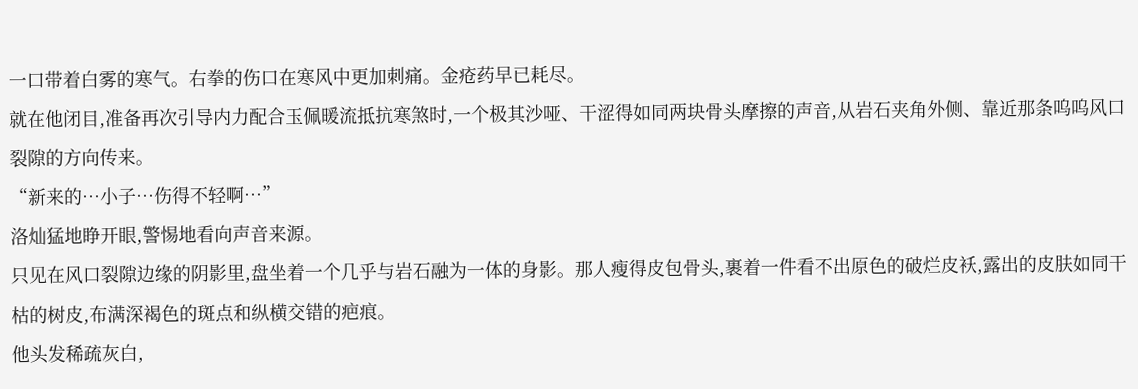一口带着白雾的寒气。右拳的伤口在寒风中更加刺痛。金疮药早已耗尽。
就在他闭目,准备再次引导内力配合玉佩暖流抵抗寒煞时,一个极其沙哑、干涩得如同两块骨头摩擦的声音,从岩石夹角外侧、靠近那条呜呜风口裂隙的方向传来。
“新来的…小子…伤得不轻啊…”
洛灿猛地睁开眼,警惕地看向声音来源。
只见在风口裂隙边缘的阴影里,盘坐着一个几乎与岩石融为一体的身影。那人瘦得皮包骨头,裹着一件看不出原色的破烂皮袄,露出的皮肤如同干枯的树皮,布满深褐色的斑点和纵横交错的疤痕。
他头发稀疏灰白,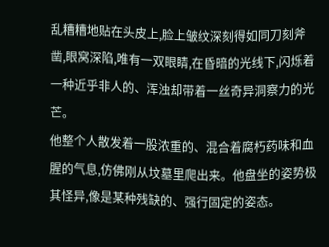乱糟糟地贴在头皮上,脸上皱纹深刻得如同刀刻斧凿,眼窝深陷,唯有一双眼睛,在昏暗的光线下,闪烁着一种近乎非人的、浑浊却带着一丝奇异洞察力的光芒。
他整个人散发着一股浓重的、混合着腐朽药味和血腥的气息,仿佛刚从坟墓里爬出来。他盘坐的姿势极其怪异,像是某种残缺的、强行固定的姿态。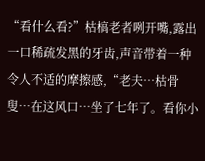“看什么看?”枯槁老者咧开嘴,露出一口稀疏发黑的牙齿,声音带着一种令人不适的摩擦感,“老夫…枯骨叟…在这风口…坐了七年了。看你小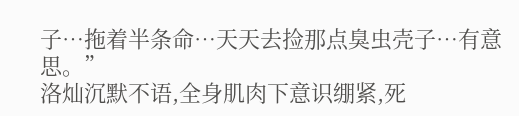子…拖着半条命…天天去捡那点臭虫壳子…有意思。”
洛灿沉默不语,全身肌肉下意识绷紧,死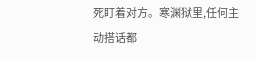死盯着对方。寒渊狱里,任何主动搭话都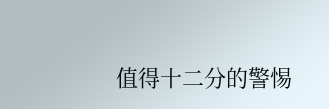值得十二分的警惕